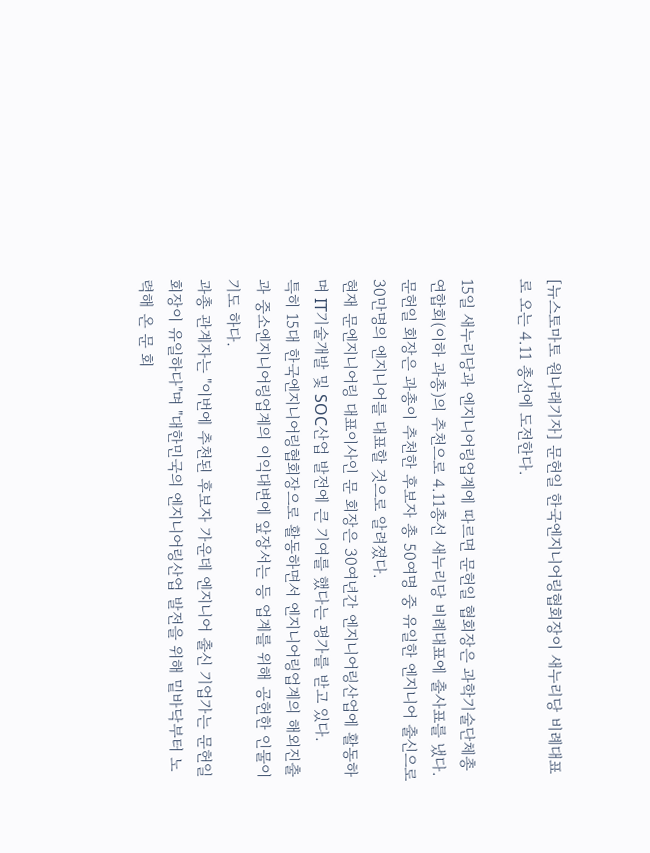[뉴스토마토 원나래기자] 문헌일 한국엔지니어링협회장이 새누리당 비례대표로 오는 4.11 총선에 도전한다.

15일 새누리당과 엔지니어링업계에 따르면 문헌일 협회장은 과학기술단체총연합회(이하 과총)의 추천으로 4.11총선 새누리당 비례대표에 출사표를 냈다.
문헌일 회장은 과총이 추천한 후보자 총 50여명 중 유일한 엔지니어 출신으로 30만명의 엔지니어를 대표할 것으로 알려졌다.
현재 문엔지니어링 대표이사인 문 회장은 30여년간 엔지니어링산업에 활동하며 IT기술개발 및 SOC산업 발전에 큰 기여를 했다는 평가를 받고 있다.
특히 15대 한국엔지니어링협회장으로 활동하면서 엔지니어링업계의 해외진출과 중소엔지니어링업계의 이익대변에 앞장서는 등 업계를 위해 공헌한 인물이기도 하다.
과총 관계자는 "이번에 추천된 후보자 가운데 엔지니어 출신 기업가는 문헌일 회장이 유일하다"며 "대한민국의 엔지니어링산업 발전을 위해 밑바닥부터 노력해 온 문 회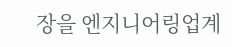장을 엔지니어링업계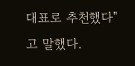대표로 추천했다"고 말했다.